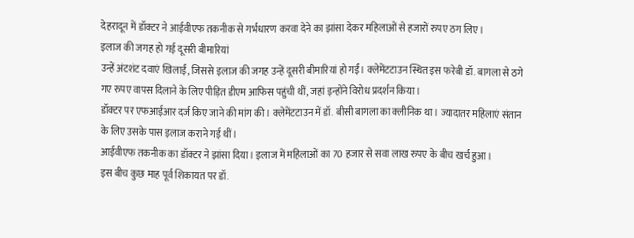देहरादून में डॉक्टर ने आईवीएफ तकनीक से गर्भधारण करवा देने का झांसा देकर महिलाओं से हजारों रुपए ठग लिए।
इलाज की जगह हो गई दूसरी बीमारियां
उन्हें अंटशंट दवाएं खिलाईं, जिससे इलाज की जगह उन्हें दूसरी बीमारियां हो गईं। क्लेमेंटटाउन स्थित इस फरेबी डॉ. बागला से ठगे गए रुपए वापस दिलाने के लिए पीड़ित डीएम आफिस पहुंची थीं, जहां इन्होंने विरोध प्रदर्शन किया।
डॉक्टर पर एफआईआर दर्ज किए जाने की मांग की। क्लेमेंटटाउन में डॉ. बीसी बागला का क्लीनिक था। ज्यादातर महिलाएं संतान के लिए उसके पास इलाज कराने गई थीं।
आईवीएफ तकनीक का डॉक्टर ने झांसा दिया। इलाज में महिलाओं का 70 हजार से सवा लाख रुपए के बीच खर्च हुआ।
इस बीच कुछ माह पूर्व शिकायत पर डॉ.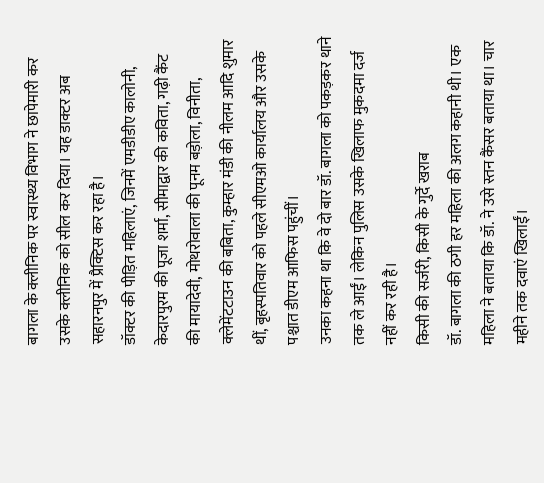बागला के क्लीनिक पर स्वास्थ्य विभाग ने छापेमारी कर उसके क्लीनिक को सील कर दिया। यह डाक्टर अब सहारनपुर में प्रैक्टिस कर रहा है।
डॉक्टर की पीड़ित महिलाएं, जिनमें एमडीडीए कालोनी, केदारपुरम की पूजा शर्मा, सीमाद्वार की कविता, गढ़ी कैंट की मायादेवी, मोथरोवाला की पूनम बड़ोला, विनीता, क्लेमेंटटाउन की बबिता, कुम्हार मंडी की नीलम आदि शुमार थीं, बृहस्पतिवार को पहले सीएमओ कार्यालय और उसके पश्चात डीएम आफिस पहुंचीं।
उनका कहना था कि वे दो बार डॉ. बागला को पकड़कर थाने तक ले आईं। लेकिन पुलिस उसके खिलाफ मुकदमा दर्ज नहीं कर रही है।
किसी की सर्जरी, किसी के गुर्दे खराब
डॉ. बागला की ठगी हर महिला की अलग कहानी थी। एक महिला ने बताया कि डॉ. ने उसे स्तन कैंसर बताया था। चार महीने तक दवाएं खिलाईं।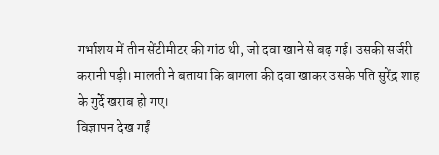गर्भाशय में तीन सेंटीमीटर की गांठ थी, जो दवा खाने से बढ़ गई। उसकी सर्जरी करानी पड़ी। मालती ने बताया कि बागला की दवा खाकर उसके पति सुरेंद्र शाह के गुर्दे खराब हो गए।
विज्ञापन देख गईं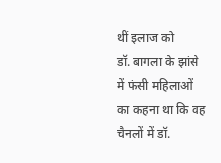थीं इलाज को
डॉ. बागला के झांसे में फंसी महिलाओं का कहना था कि वह चैनलों में डॉ.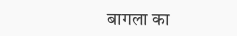बागला का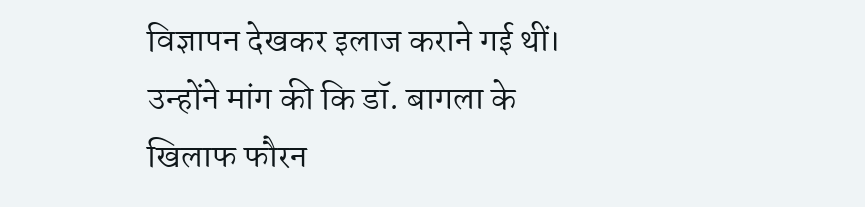विज्ञापन देखकर इलाज कराने गई थीं।
उन्होंने मांग की कि डॉ. बागला के खिलाफ फौरन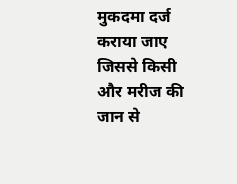मुकदमा दर्ज कराया जाए जिससे किसी और मरीज की जान से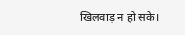खिलवाड़ न हो सके।